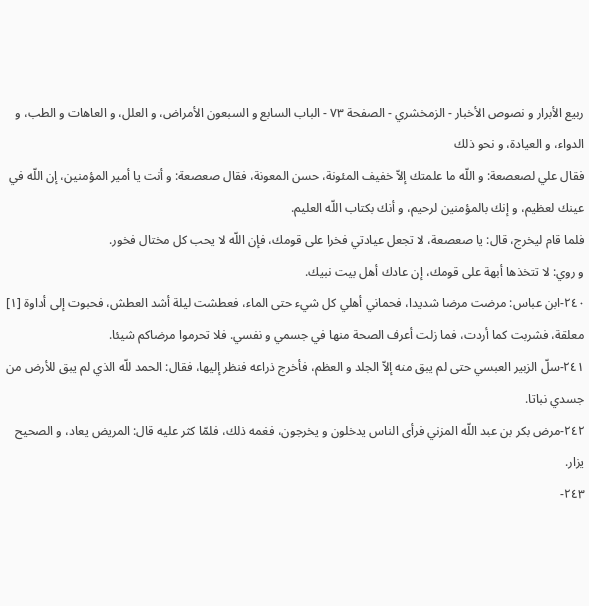ربيع الأبرار و نصوص الأخبار - الزمخشري - الصفحة ٧٣ - الباب السابع و السبعون الأمراض، و العلل، و العاهات و الطب، و الدواء، و العيادة، و نحو ذلك
فقال علي لصعصعة: و اللّه ما علمتك إلاّ خفيف المئونة، حسن المعونة، فقال صعصعة: و أنت يا أمير المؤمنين، إن اللّه في عينك لعظيم، و إنك بالمؤمنين لرحيم، و أنك بكتاب اللّه العليم.
فلما قام ليخرج، قال: يا صعصعة، لا تجعل عيادتي فخرا على قومك، فإن اللّه لا يحب كل مختال فخور.
و روي: لا تتخذها أبهة على قومك، إن عادك أهل بيت نبيك.
٢٤٠-ابن عباس: مرضت مرضا شديدا، فحماني أهلي كل شيء حتى الماء، فعطشت ليلة أشد العطش، فحبوت إلى أداوة [١] معلقة، فشربت كما أردت، فما زلت أعرف الصحة منها في جسمي و نفسي. فلا تحرموا مرضاكم شيئا.
٢٤١-سلّ الزبير العبسي حتى لم يبق منه إلاّ الجلد و العظم، فأخرج ذراعه فنظر إليها، فقال: الحمد للّه الذي لم يبق للأرض من جسدي نباتا.
٢٤٢-مرض بكر بن عبد اللّه المزني فرأى الناس يدخلون و يخرجون، فغمه ذلك، فلمّا كثر عليه قال: المريض يعاد، و الصحيح يزار.
٢٤٣-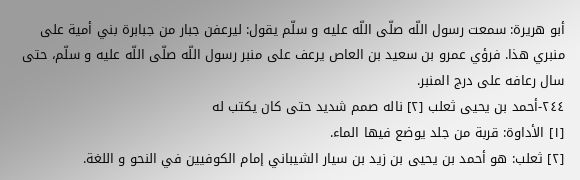أبو هريرة: سمعت رسول اللّه صلّى اللّه عليه و سلّم يقول: ليرعفن جبار من جبابرة بني أمية على منبري هذا. فرؤي عمرو بن سعيد بن العاص يرعف على منبر رسول اللّه صلّى اللّه عليه و سلّم، حتى سال رعافه على درج المنبر.
٢٤٤-أحمد بن يحيى ثعلب [٢] ناله صمم شديد حتى كان يكتب له
[١] الأداوة: قربة من جلد يوضع فيها الماء.
[٢] ثعلب: هو أحمد بن يحيى بن زيد بن سيار الشيباني إمام الكوفيين في النحو و اللغة.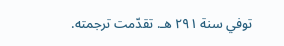توفي سنة ٢٩١ هـ. تقدّمت ترجمته.